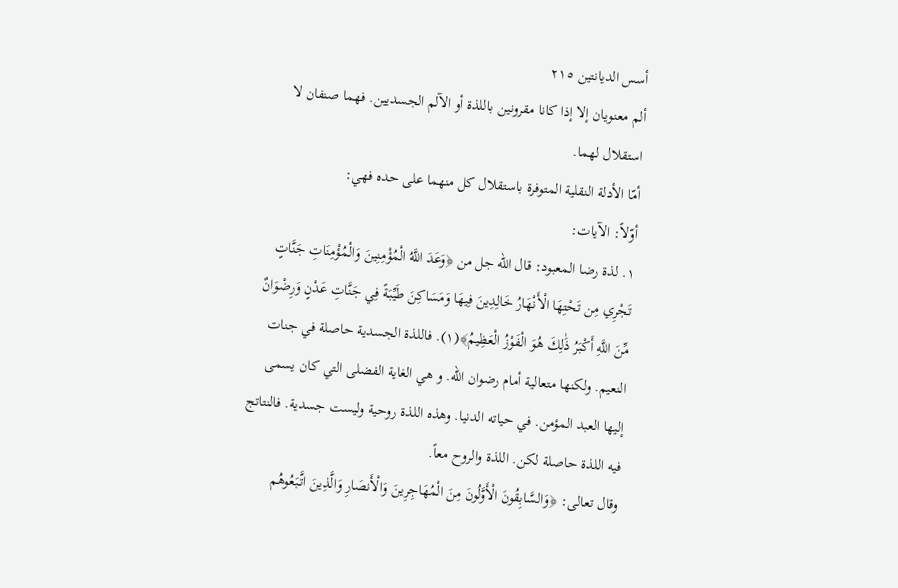أسس الديانتين ٢١٥
ألم معنويان إلا إذا كانا مقرونين باللذة أو الآلم الجسديين. فهما صنفان لا استقلال لهما.
أمّا الأدلة النقلية المتوفرة باستقلال كل منهما على حده فهي:
أوّلاً: الآيات:
١. لذة رضا المعبود: قال الله جل من ﴿وَعَدَ اللَّهُ الْمُؤْمِنِينَ وَالْمُؤْمِنَاتِ جَنَّاتٍ تَجْرِي مِن تَحْتِهَا الْأَنْهَارُ خَالِدِينَ فِيهَا وَمَسَاكِنَ طَيِّبَةً فِي جَنَّاتِ عَدْنٍ وَرِضْوَانٌ مِّنَ اللَّهِ أَكْبَرُ ذَٰلِكَ هُوَ الْفَوْزُ الْعَظِيمُ﴾(١). فاللذة الجسدية حاصلة في جنات النعيم. ولكنها متعالية أمام رضوان الله. و هي الغاية الفضلى التي كان يسمى إليها العبد المؤمن. في حياته الدنيا. وهذه اللذة روحية وليست جسدية. فالنتاتج فيه اللذة حاصلة لكن. اللذة والروح معاً.
وقال تعالى: ﴿وَالسَّابِقُونَ الْأَوَّلُونَ مِنَ الْمُهَاجِرِينَ وَالْأَنصَارِ وَالَّذِينَ اتَّبَعُوهُم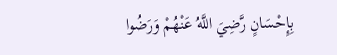بِإِحْسَانٍ رَّضِيَ اللَّهُ عَنْهُمْ وَرَضُوا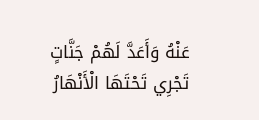عَنْهُ وَأَعَدَّ لَهُمْ جَنَّاتٍ تَجْرِي تَحْتَهَا الْأَنْهَارُ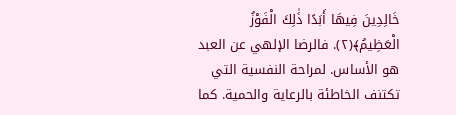خَالِدِينَ فِيهَا أَبَدًا ذَٰلِكَ الْفَوْزُ الْعَظِيمُ﴾(٢). فالرضا الإلهي عن العبد هو الأساس. لمراحة النفسية التي تكتنف الخاطئة بالرعاية والحمية. كما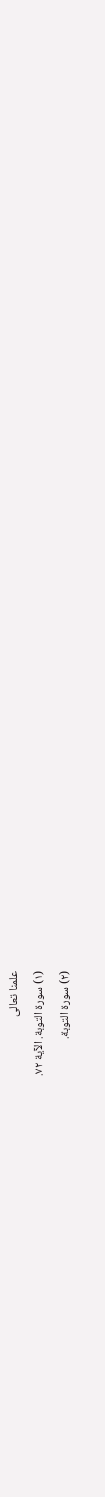علمنا تعالى
(١) سورة التوبة. الآية ٧٢.
(٢) سورة التوبة.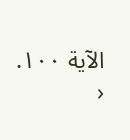الآية ١٠٠.
‹